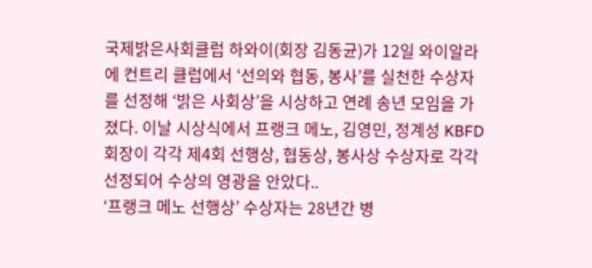국제밝은사회클럽 하와이(회장 김동균)가 12일 와이알라에 컨트리 클럽에서 ‘선의와 협동, 봉사’를 실천한 수상자를 선정해 ‘밝은 사회상’을 시상하고 연례 송년 모임을 가졌다. 이날 시상식에서 프랭크 메노, 김영민, 정계성 KBFD 회장이 각각 제4회 선행상, 협동상, 봉사상 수상자로 각각 선정되어 수상의 영광을 안았다..
‘프랭크 메노 선행상’ 수상자는 28년간 병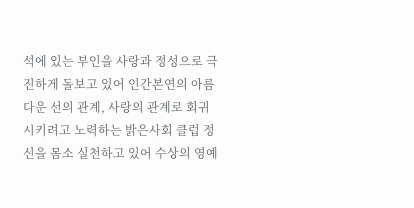석에 있는 부인을 사랑과 정성으로 극진하게 돌보고 있어 인간본연의 아름다운 선의 관계, 사랑의 관계로 회귀시키려고 노력하는 밝은사회 클럽 정신을 몸소 실천하고 있어 수상의 영예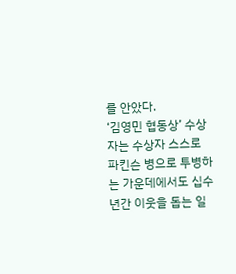를 안았다.
‘김영민 협동상’ 수상자는 수상자 스스로 파킨슨 병으로 투병하는 가운데에서도 십수년간 이웃을 돕는 일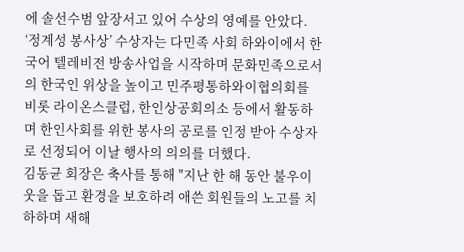에 솔선수범 앞장서고 있어 수상의 영예를 안았다.
‘정계성 봉사상’ 수상자는 다민족 사회 하와이에서 한국어 텔레비전 방송사업을 시작하며 문화민족으로서의 한국인 위상을 높이고 민주평통하와이협의회를 비롯 라이온스클럽, 한인상공회의소 등에서 활동하며 한인사회를 위한 봉사의 공로를 인정 받아 수상자로 선정되어 이날 행사의 의의를 더했다.
김동균 회장은 축사를 통해 "지난 한 해 동안 불우이웃을 돕고 환경을 보호하려 애쓴 회원들의 노고를 치하하며 새해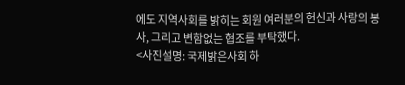에도 지역사회를 밝히는 회원 여러분의 헌신과 사랑의 봉사, 그리고 변함없는 협조를 부탁했다.
<사진설명: 국제밝은사회 하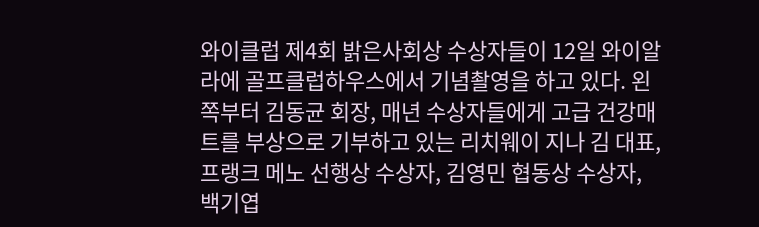와이클럽 제4회 밝은사회상 수상자들이 12일 와이알라에 골프클럽하우스에서 기념촬영을 하고 있다. 왼쪽부터 김동균 회장, 매년 수상자들에게 고급 건강매트를 부상으로 기부하고 있는 리치웨이 지나 김 대표, 프랭크 메노 선행상 수상자, 김영민 협동상 수상자, 백기엽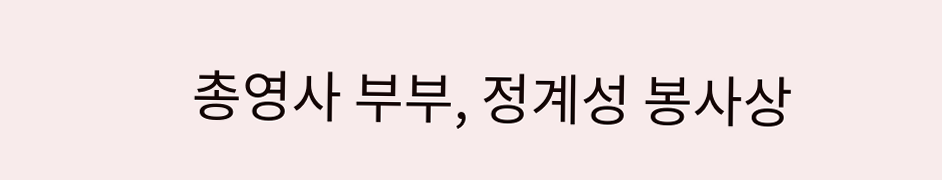총영사 부부, 정계성 봉사상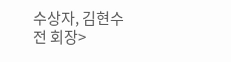수상자, 김현수 전 회장>